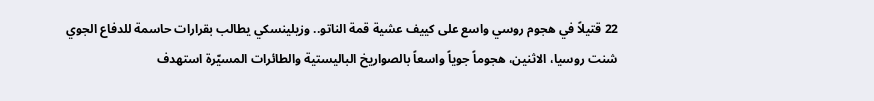22 قتيلاً في هجوم روسي واسع على كييف عشية قمة الناتو.. وزيلينسكي يطالب بقرارات حاسمة للدفاع الجوي
شنت روسيا، الاثنين، هجوماً جوياً واسعاً بالصواريخ الباليستية والطائرات المسيّرة استهدف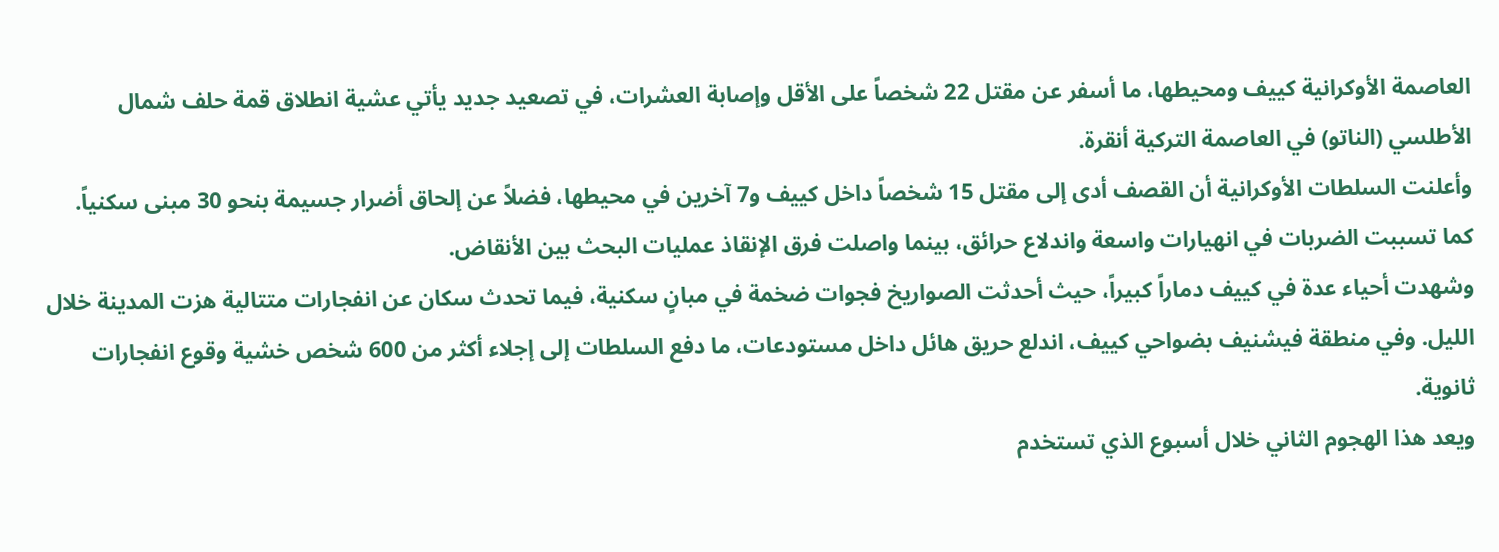العاصمة الأوكرانية كييف ومحيطها، ما أسفر عن مقتل 22 شخصاً على الأقل وإصابة العشرات، في تصعيد جديد يأتي عشية انطلاق قمة حلف شمال الأطلسي (الناتو) في العاصمة التركية أنقرة.
وأعلنت السلطات الأوكرانية أن القصف أدى إلى مقتل 15 شخصاً داخل كييف و7 آخرين في محيطها، فضلاً عن إلحاق أضرار جسيمة بنحو 30 مبنى سكنياً. كما تسببت الضربات في انهيارات واسعة واندلاع حرائق، بينما واصلت فرق الإنقاذ عمليات البحث بين الأنقاض.
وشهدت أحياء عدة في كييف دماراً كبيراً، حيث أحدثت الصواريخ فجوات ضخمة في مبانٍ سكنية، فيما تحدث سكان عن انفجارات متتالية هزت المدينة خلال الليل. وفي منطقة فيشنيف بضواحي كييف، اندلع حريق هائل داخل مستودعات، ما دفع السلطات إلى إجلاء أكثر من 600 شخص خشية وقوع انفجارات ثانوية.
ويعد هذا الهجوم الثاني خلال أسبوع الذي تستخدم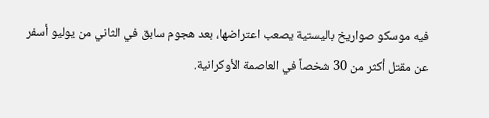فيه موسكو صواريخ باليستية يصعب اعتراضها، بعد هجوم سابق في الثاني من يوليو أسفر عن مقتل أكثر من 30 شخصاً في العاصمة الأوكرانية.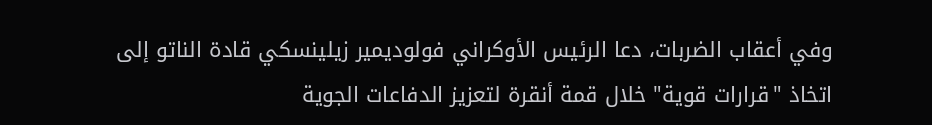وفي أعقاب الضربات، دعا الرئيس الأوكراني فولوديمير زيلينسكي قادة الناتو إلى اتخاذ "قرارات قوية" خلال قمة أنقرة لتعزيز الدفاعات الجوية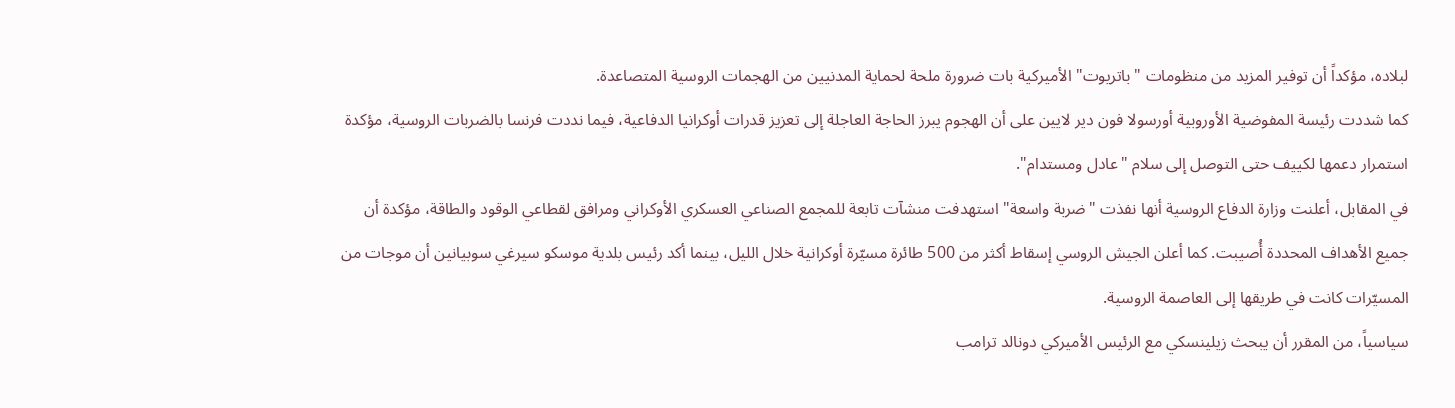لبلاده، مؤكداً أن توفير المزيد من منظومات "باتريوت" الأميركية بات ضرورة ملحة لحماية المدنيين من الهجمات الروسية المتصاعدة.
كما شددت رئيسة المفوضية الأوروبية أورسولا فون دير لايين على أن الهجوم يبرز الحاجة العاجلة إلى تعزيز قدرات أوكرانيا الدفاعية، فيما نددت فرنسا بالضربات الروسية، مؤكدة استمرار دعمها لكييف حتى التوصل إلى سلام "عادل ومستدام".
في المقابل، أعلنت وزارة الدفاع الروسية أنها نفذت "ضربة واسعة" استهدفت منشآت تابعة للمجمع الصناعي العسكري الأوكراني ومرافق لقطاعي الوقود والطاقة، مؤكدة أن جميع الأهداف المحددة أُصيبت. كما أعلن الجيش الروسي إسقاط أكثر من 500 طائرة مسيّرة أوكرانية خلال الليل، بينما أكد رئيس بلدية موسكو سيرغي سوبيانين أن موجات من المسيّرات كانت في طريقها إلى العاصمة الروسية.
سياسياً، من المقرر أن يبحث زيلينسكي مع الرئيس الأميركي دونالد ترامب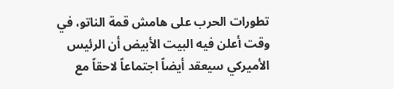تطورات الحرب على هامش قمة الناتو، في وقت أعلن فيه البيت الأبيض أن الرئيس الأميركي سيعقد أيضاً اجتماعاً لاحقاً مع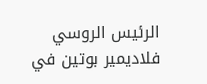الرئيس الروسي فلاديمير بوتين في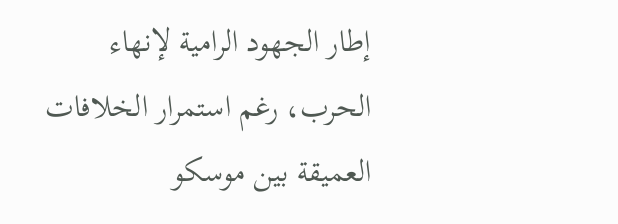إطار الجهود الرامية لإنهاء الحرب، رغم استمرار الخلافات العميقة بين موسكو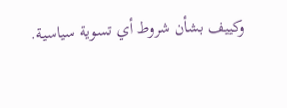وكييف بشأن شروط أي تسوية سياسية.